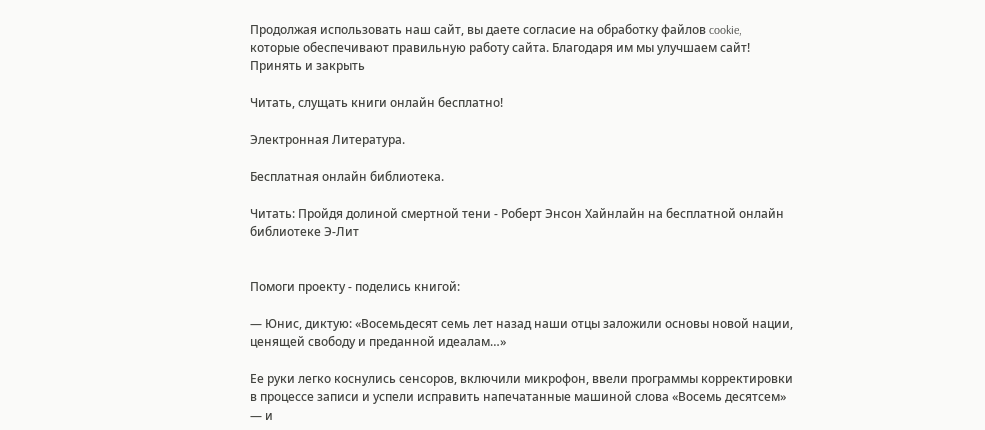Продолжая использовать наш сайт, вы даете согласие на обработку файлов cookie, которые обеспечивают правильную работу сайта. Благодаря им мы улучшаем сайт!
Принять и закрыть

Читать, слущать книги онлайн бесплатно!

Электронная Литература.

Бесплатная онлайн библиотека.

Читать: Пройдя долиной смертной тени - Роберт Энсон Хайнлайн на бесплатной онлайн библиотеке Э-Лит


Помоги проекту - поделись книгой:

— Юнис, диктую: «Восемьдесят семь лет назад наши отцы заложили основы новой нации, ценящей свободу и преданной идеалам…»

Ее руки легко коснулись сенсоров, включили микрофон, ввели программы корректировки в процессе записи и успели исправить напечатанные машиной слова «Восемь десятсем» — и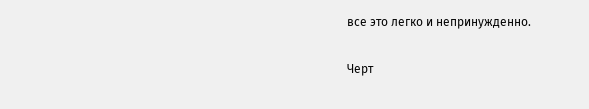все это легко и непринужденно.

Черт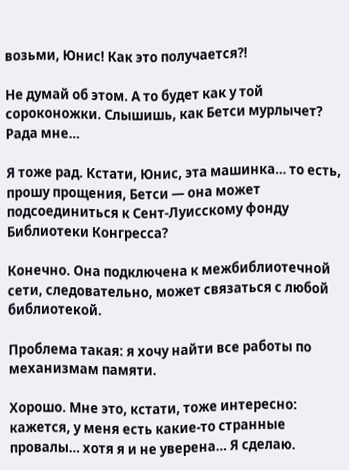возьми, Юнис! Как это получается?!

Не думай об этом. А то будет как у той сороконожки. Слышишь, как Бетси мурлычет? Рада мне…

Я тоже рад. Кстати, Юнис, эта машинка… то есть, прошу прощения, Бетси — она может подсоединиться к Сент-Луисскому фонду Библиотеки Конгресса?

Конечно. Она подключена к межбиблиотечной сети, следовательно, может связаться с любой библиотекой.

Проблема такая: я хочу найти все работы по механизмам памяти.

Хорошо. Мне это, кстати, тоже интересно: кажется, у меня есть какие-то странные провалы… хотя я и не уверена… Я сделаю.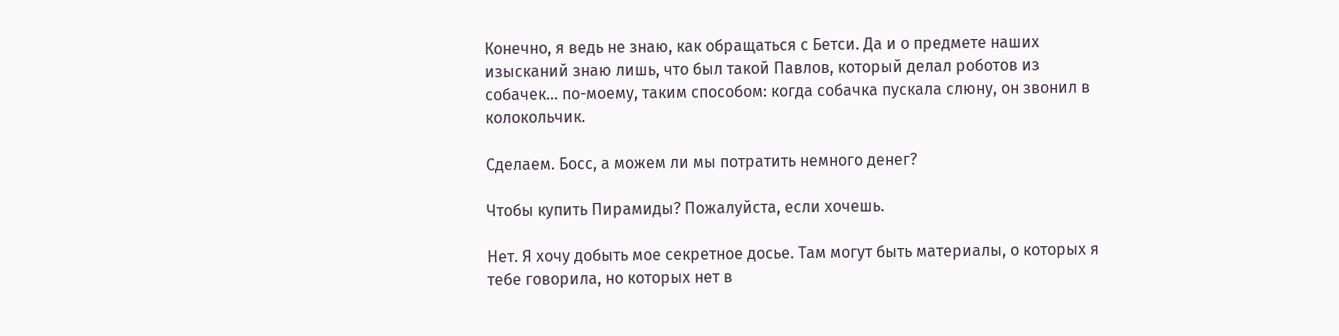Конечно, я ведь не знаю, как обращаться с Бетси. Да и о предмете наших изысканий знаю лишь, что был такой Павлов, который делал роботов из собачек… по-моему, таким способом: когда собачка пускала слюну, он звонил в колокольчик.

Сделаем. Босс, а можем ли мы потратить немного денег?

Чтобы купить Пирамиды? Пожалуйста, если хочешь.

Нет. Я хочу добыть мое секретное досье. Там могут быть материалы, о которых я тебе говорила, но которых нет в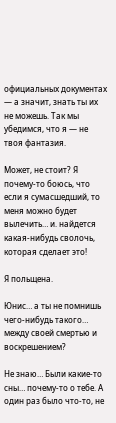официальных документах — а значит, знать ты их не можешь. Так мы убедимся, что я — не твоя фантазия.

Может, не стоит? Я почему-то боюсь, что если я сумасшедший, то меня можно будет вылечить… и. найдется какая-нибудь сволочь, которая сделает это!

Я польщена.

Юнис… а ты не помнишь чего-нибудь такого… между своей смертью и воскрешением?

Не знаю… Были какие-то сны… почему-то о тебе. А один раз было что-то, не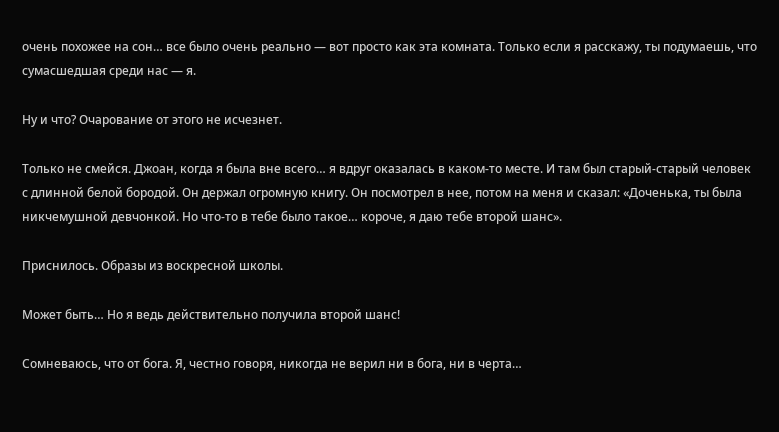очень похожее на сон… все было очень реально — вот просто как эта комната. Только если я расскажу, ты подумаешь, что сумасшедшая среди нас — я.

Ну и что? Очарование от этого не исчезнет.

Только не смейся. Джоан, когда я была вне всего… я вдруг оказалась в каком-то месте. И там был старый-старый человек с длинной белой бородой. Он держал огромную книгу. Он посмотрел в нее, потом на меня и сказал: «Доченька, ты была никчемушной девчонкой. Но что-то в тебе было такое… короче, я даю тебе второй шанс».

Приснилось. Образы из воскресной школы.

Может быть… Но я ведь действительно получила второй шанс!

Сомневаюсь, что от бога. Я, честно говоря, никогда не верил ни в бога, ни в черта…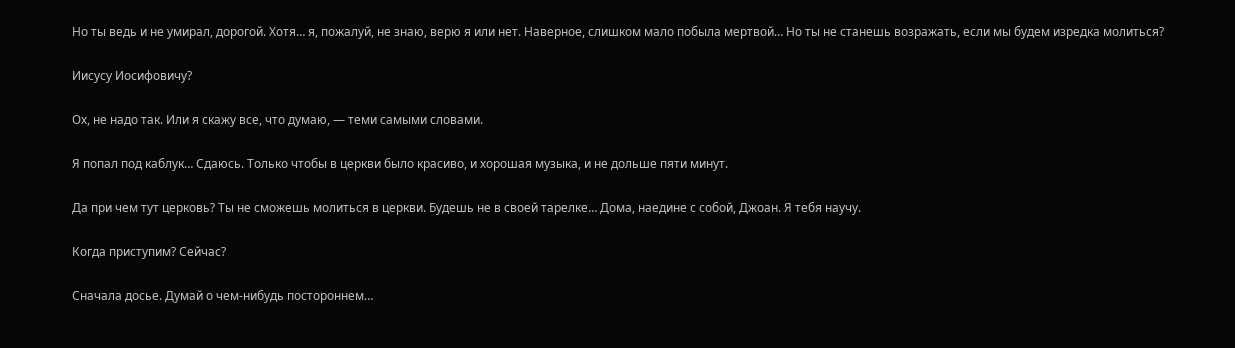Но ты ведь и не умирал, дорогой. Хотя… я, пожалуй, не знаю, верю я или нет. Наверное, слишком мало побыла мертвой… Но ты не станешь возражать, если мы будем изредка молиться?

Иисусу Иосифовичу?

Ох, не надо так. Или я скажу все, что думаю, — теми самыми словами.

Я попал под каблук… Сдаюсь. Только чтобы в церкви было красиво, и хорошая музыка, и не дольше пяти минут.

Да при чем тут церковь? Ты не сможешь молиться в церкви. Будешь не в своей тарелке… Дома, наедине с собой, Джоан. Я тебя научу.

Когда приступим? Сейчас?

Сначала досье. Думай о чем-нибудь постороннем…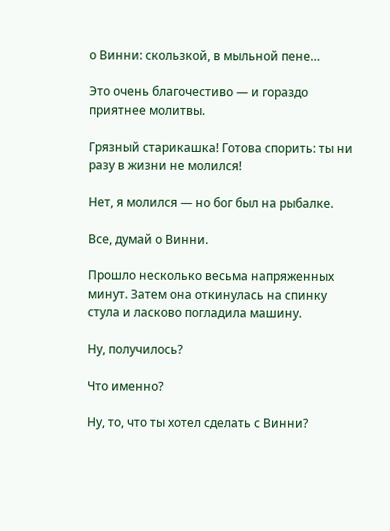о Винни: скользкой, в мыльной пене…

Это очень благочестиво — и гораздо приятнее молитвы.

Грязный старикашка! Готова спорить: ты ни разу в жизни не молился!

Нет, я молился — но бог был на рыбалке.

Все, думай о Винни.

Прошло несколько весьма напряженных минут. Затем она откинулась на спинку стула и ласково погладила машину.

Ну, получилось?

Что именно?

Ну, то, что ты хотел сделать с Винни?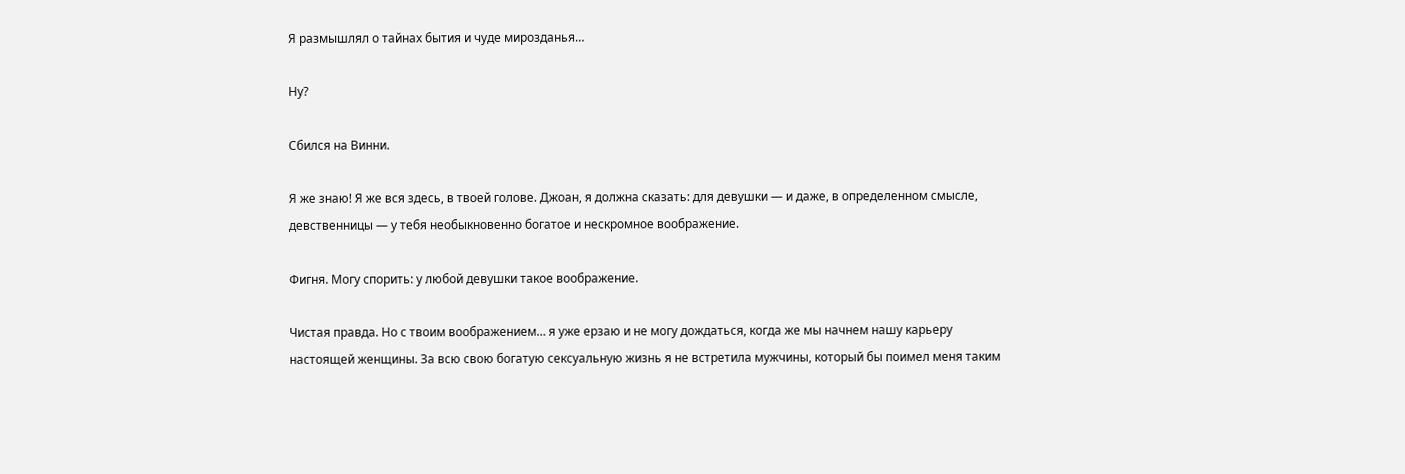Я размышлял о тайнах бытия и чуде мирозданья…

Ну?

Сбился на Винни.

Я же знаю! Я же вся здесь, в твоей голове. Джоан, я должна сказать: для девушки — и даже, в определенном смысле, девственницы — у тебя необыкновенно богатое и нескромное воображение.

Фигня. Могу спорить: у любой девушки такое воображение.

Чистая правда. Но с твоим воображением… я уже ерзаю и не могу дождаться, когда же мы начнем нашу карьеру настоящей женщины. За всю свою богатую сексуальную жизнь я не встретила мужчины, который бы поимел меня таким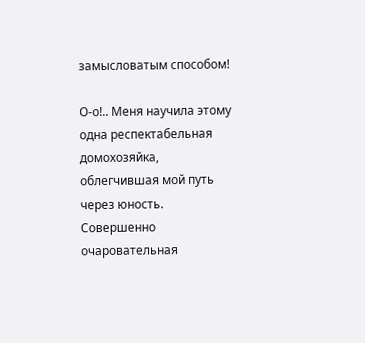замысловатым способом!

О-о!.. Меня научила этому одна респектабельная домохозяйка, облегчившая мой путь через юность. Совершенно очаровательная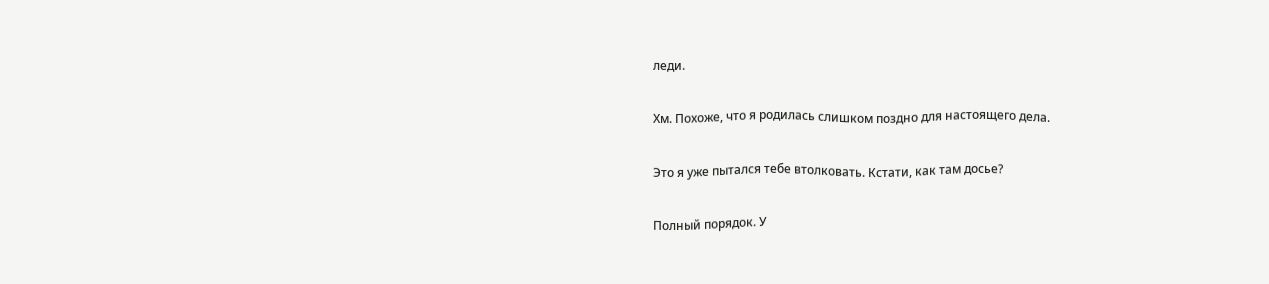леди.

Хм. Похоже, что я родилась слишком поздно для настоящего дела.

Это я уже пытался тебе втолковать. Кстати, как там досье?

Полный порядок. У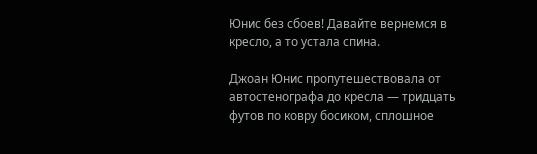Юнис без сбоев! Давайте вернемся в кресло, а то устала спина.

Джоан Юнис пропутешествовала от автостенографа до кресла — тридцать футов по ковру босиком, сплошное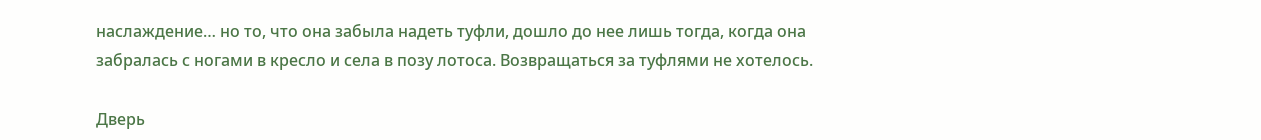наслаждение… но то, что она забыла надеть туфли, дошло до нее лишь тогда, когда она забралась с ногами в кресло и села в позу лотоса. Возвращаться за туфлями не хотелось.

Дверь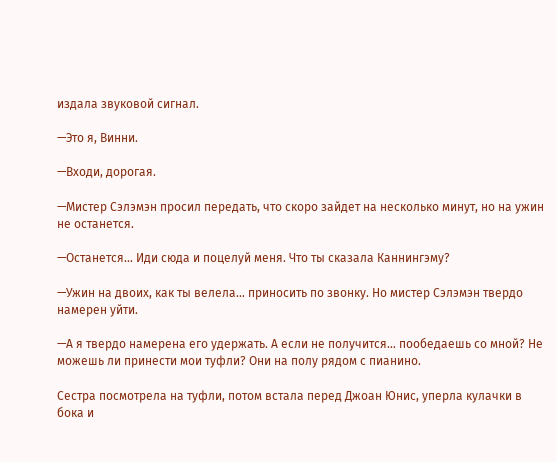издала звуковой сигнал.

—Это я, Винни.

—Входи, дорогая.

—Мистер Сэлэмэн просил передать, что скоро зайдет на несколько минут, но на ужин не останется.

—Останется… Иди сюда и поцелуй меня. Что ты сказала Каннингэму?

—Ужин на двоих, как ты велела… приносить по звонку. Но мистер Сэлэмэн твердо намерен уйти.

—А я твердо намерена его удержать. А если не получится… пообедаешь со мной? Не можешь ли принести мои туфли? Они на полу рядом с пианино.

Сестра посмотрела на туфли, потом встала перед Джоан Юнис, уперла кулачки в бока и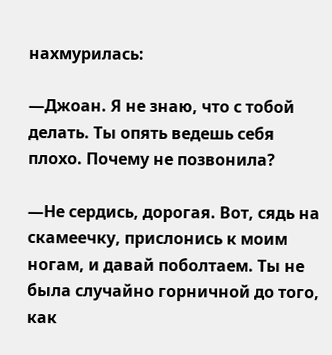нахмурилась:

—Джоан. Я не знаю, что с тобой делать. Ты опять ведешь себя плохо. Почему не позвонила?

—Не сердись, дорогая. Вот, сядь на скамеечку, прислонись к моим ногам, и давай поболтаем. Ты не была случайно горничной до того, как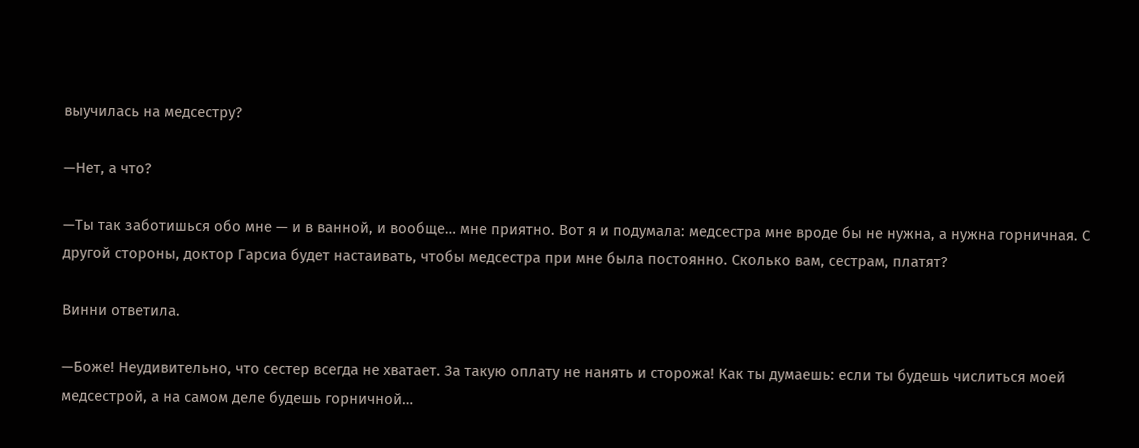выучилась на медсестру?

—Нет, а что?

—Ты так заботишься обо мне — и в ванной, и вообще… мне приятно. Вот я и подумала: медсестра мне вроде бы не нужна, а нужна горничная. С другой стороны, доктор Гарсиа будет настаивать, чтобы медсестра при мне была постоянно. Сколько вам, сестрам, платят?

Винни ответила.

—Боже! Неудивительно, что сестер всегда не хватает. За такую оплату не нанять и сторожа! Как ты думаешь: если ты будешь числиться моей медсестрой, а на самом деле будешь горничной…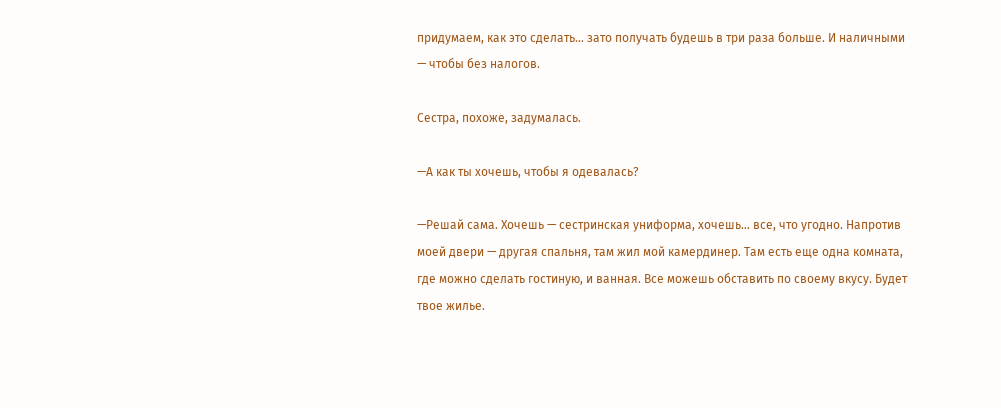придумаем, как это сделать… зато получать будешь в три раза больше. И наличными — чтобы без налогов.

Сестра, похоже, задумалась.

—А как ты хочешь, чтобы я одевалась?

—Решай сама. Хочешь — сестринская униформа, хочешь… все, что угодно. Напротив моей двери — другая спальня, там жил мой камердинер. Там есть еще одна комната, где можно сделать гостиную, и ванная. Все можешь обставить по своему вкусу. Будет твое жилье.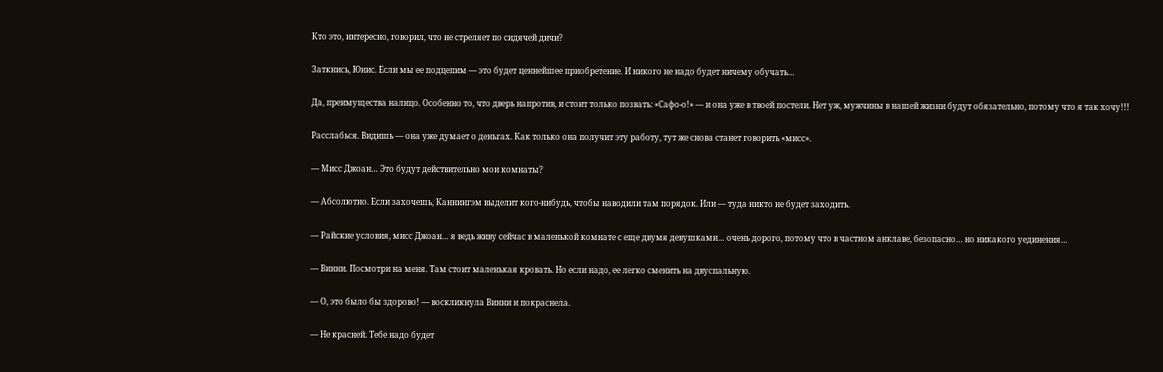Кто это, интересно, говорил, что не стреляет по сидячей дичи?

Заткнись, Юнис. Если мы ее подцепим — это будет ценнейшее приобретение. И никого не надо будет ничему обучать…

Да, преимущества налицо. Особенно то, что дверь напротив, и стоит только позвать: «Сафо-о!» — и она уже в твоей постели. Нет уж, мужчины в нашей жизни будут обязательно, потому что я так хочу!!!

Расслабься. Видишь — она уже думает о деньгах. Как только она получит эту работу, тут же снова станет говорить «мисс».

— Мисс Джоан… Это будут действительно мои комнаты?

— Абсолютно. Если захочешь, Каннингэм выделит кого-нибудь, чтобы наводили там порядок. Или — туда никто не будет заходить.

— Райские условия, мисс Джоан… я ведь живу сейчас в маленькой комнате с еще двумя девушками… очень дорого, потому что в частном анклаве, безопасно… но никакого уединения…

— Винни. Посмотри на меня. Там стоит маленькая кровать. Но если надо, ее легко сменить на двуспальную.

— О, это было бы здорово! — воскликнула Винни и покраснела.

— Не красней. Тебе надо будет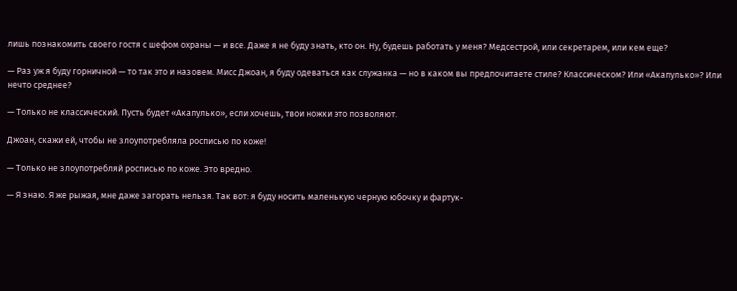лишь познакомить своего гостя с шефом охраны — и все. Даже я не буду знать, кто он. Ну, будешь работать у меня? Медсестрой, или секретарем, или кем еще?

— Раз уж я буду горничной — то так это и назовем. Мисс Джоан, я буду одеваться как служанка — но в каком вы предпочитаете стиле? Классическом? Или «Акапулько»? Или нечто среднее?

— Только не классический. Пусть будет «Акапулько», если хочешь, твои ножки это позволяют.

Джоан, скажи ей, чтобы не злоупотребляла росписью по коже!

— Только не злоупотребляй росписью по коже. Это вредно.

— Я знаю. Я же рыжая, мне даже загорать нельзя. Так вот: я буду носить маленькую черную юбочку и фартук-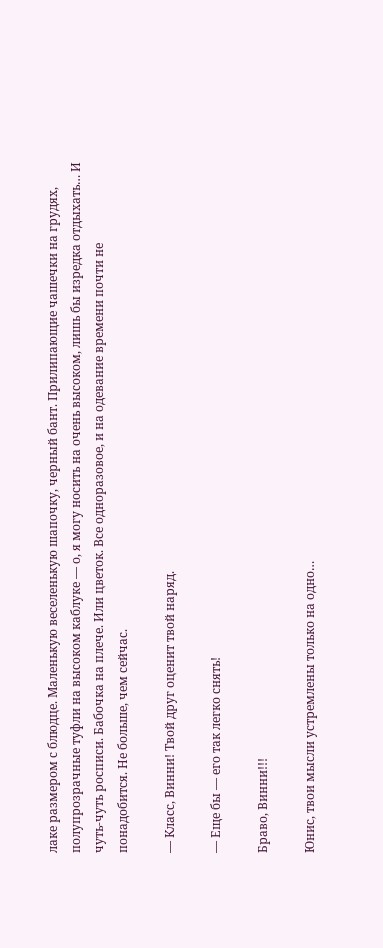лаке размером с блюдце. Маленькую веселенькую шапочку, черный бант. Прилипающие чашечки на грудях, полупрозрачные туфли на высоком каблуке — о, я могу носить на очень высоком, лишь бы изредка отдыхать… И чуть-чуть росписи. Бабочка на плече. Или цветок. Все одноразовое, и на одевание времени почти не понадобится. Не больше, чем сейчас.

— Класс, Винни! Твой друг оценит твой наряд.

— Еще бы — его так легко снять!

Браво, Винни!!!

Юнис, твои мысли устремлены только на одно…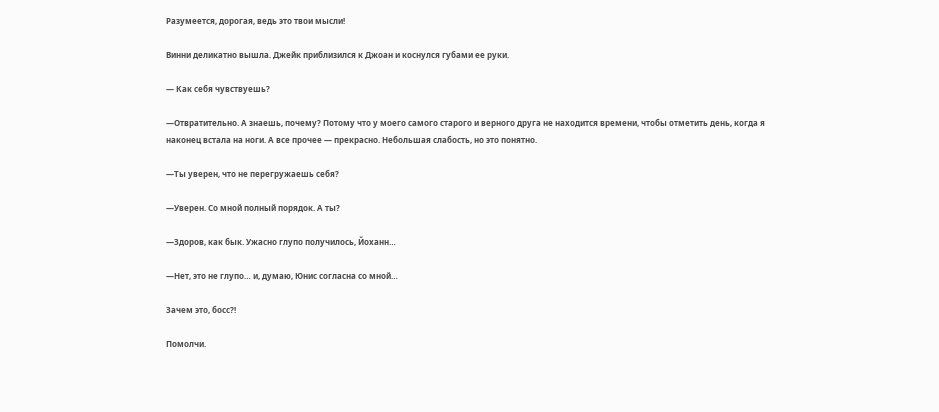Разумеется, дорогая, ведь это твои мысли!

Винни деликатно вышла. Джейк приблизился к Джоан и коснулся губами ее руки.

— Как себя чувствуешь?

—Отвратительно. А знаешь, почему? Потому что у моего самого старого и верного друга не находится времени, чтобы отметить день, когда я наконец встала на ноги. А все прочее — прекрасно. Небольшая слабость, но это понятно.

—Ты уверен, что не перегружаешь себя?

—Уверен. Со мной полный порядок. А ты?

—Здоров, как бык. Ужасно глупо получилось, Йоханн…

—Нет, это не глупо… и, думаю, Юнис согласна со мной…

Зачем это, босс?!

Помолчи.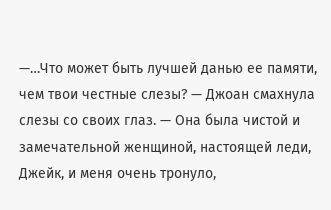—…Что может быть лучшей данью ее памяти, чем твои честные слезы? — Джоан смахнула слезы со своих глаз. — Она была чистой и замечательной женщиной, настоящей леди, Джейк, и меня очень тронуло,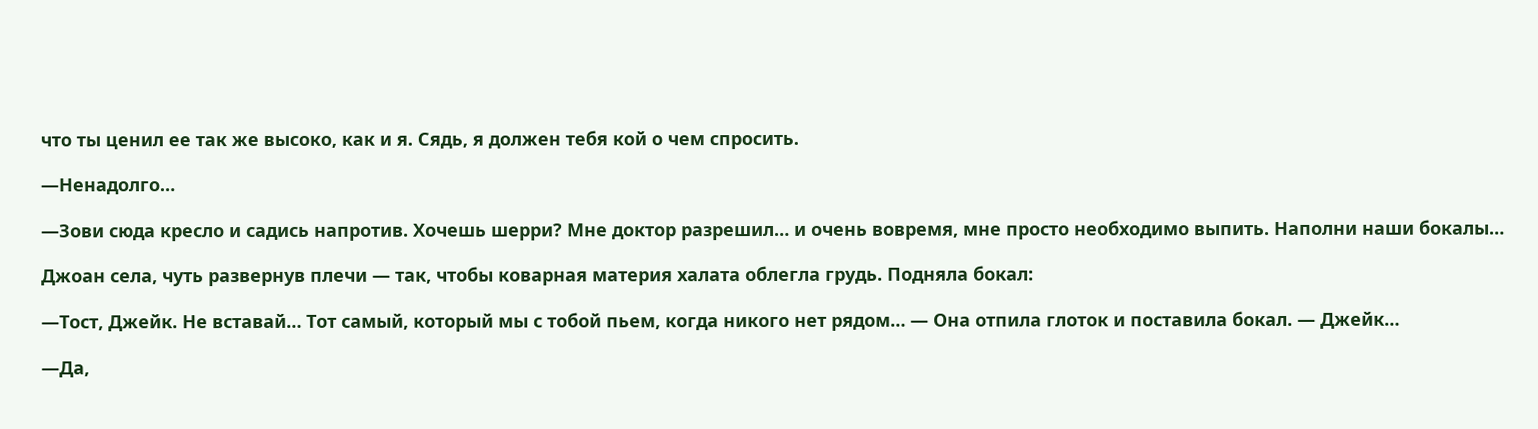что ты ценил ее так же высоко, как и я. Сядь, я должен тебя кой о чем спросить.

—Ненадолго…

—Зови сюда кресло и садись напротив. Хочешь шерри? Мне доктор разрешил… и очень вовремя, мне просто необходимо выпить. Наполни наши бокалы…

Джоан села, чуть развернув плечи — так, чтобы коварная материя халата облегла грудь. Подняла бокал:

—Тост, Джейк. Не вставай… Тот самый, который мы с тобой пьем, когда никого нет рядом… — Она отпила глоток и поставила бокал. — Джейк…

—Да,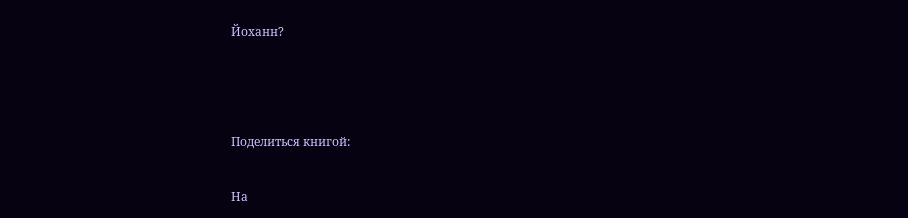Йоханн?



Поделиться книгой:

На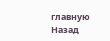главную
Назад